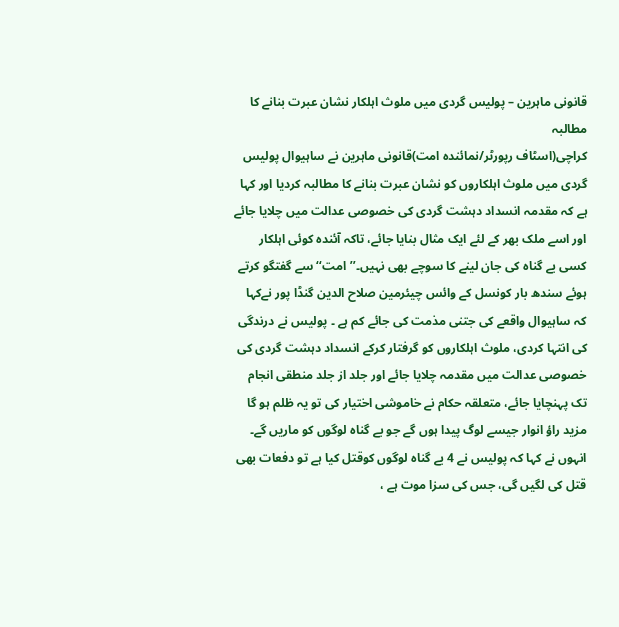قانونی ماہرین – پولیس گردی میں ملوث اہلکار نشان عبرت بنانے کا مطالبہ
کراچی(اسٹاف رپورٹر/نمائندہ امت)قانونی ماہرین نے ساہیوال پولیس گردی میں ملوث اہلکاروں کو نشان عبرت بنانے کا مطالبہ کردیا اور کہا ہے کہ مقدمہ انسداد دہشت گردی کی خصوصی عدالت میں چلایا جائے اور اسے ملک بھر کے لئے ایک مثال بنایا جائے، تاکہ آئندہ کوئی اہلکار کسی بے گناہ کی جان لینے کا سوچے بھی نہیں۔’’امت‘‘ سے گفتگو کرتے ہوئے سندھ بار کونسل کے وائس چیئرمین صلاح الدین گنڈا پور نےکہا کہ ساہیوال واقعے کی جتنی مذمت کی جائے کم ہے ۔ پولیس نے درندگی کی انتہا کردی، ملوث اہلکاروں کو گرفتار کرکے انسداد دہشت گردی کی خصوصی عدالت میں مقدمہ چلایا جائے اور جلد از جلد منطقی انجام تک پہنچایا جائے، متعلقہ حکام نے خاموشی اختیار کی تو یہ ظلم ہو گا مزید راؤ انوار جیسے لوگ پیدا ہوں گے جو بے گناہ لوگوں کو ماریں گے۔ انہوں نے کہا کہ پولیس نے 4 بے گناہ لوگوں کوقتل کیا ہے تو دفعات بھی قتل کی لگیں گی، جس کی سزا موت ہے ،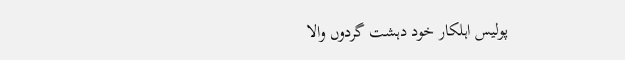پولیس اہلکار خود دہشت گردوں والا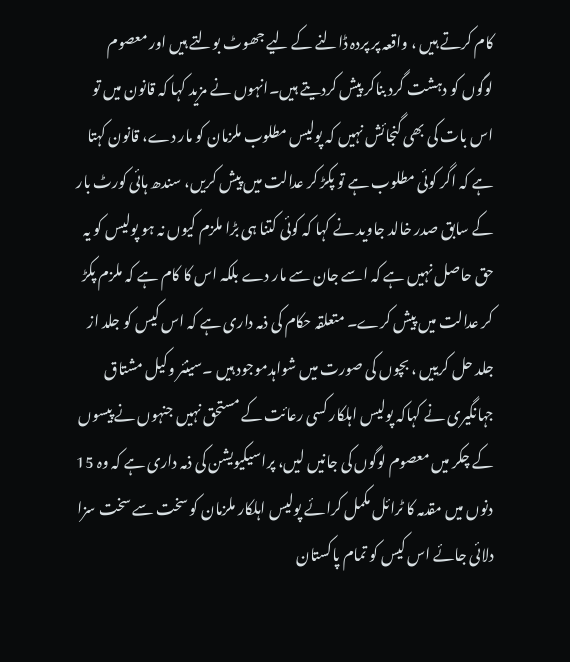کام کرتے ہیں ، واقعہ پر پردہ ڈالنے کے لیے جھوٹ بولتے ہیں اور معصوم لوگوں کو دہشت گرد بناکر پیش کردیتے ہیں۔انہوں نے مزید کہا کہ قانون میں تو اس بات کی بھی گنجائش نہیں کہ پولیس مطلوب ملزمان کو مار دے، قانون کہتا ہے کہ اگر کوئی مطلوب ہے تو پکڑ کر عدالت میں پیش کریں، سندھ ہائی کورٹ بار کے سابق صدر خالد جاوید نے کہا کہ کوئی کتنا ہی بڑا ملزم کیوں نہ ہو پولیس کو یہ حق حاصل نہیں ہے کہ اسے جان سے مار دے بلکہ اس کا کام ہے کہ ملزم پکڑ کر عدالت میں پیش کرے۔ متعلقہ حکام کی ذمہ داری ہے کہ اس کیس کو جلد از جلد حل کرییں ، بچوں کی صورت میں شواہدموجود ہیں ۔سینئر وکیل مشتاق جہانگیری نے کہاکہ پولیس اہلکار کسی رعائت کے مستحق نہیں جنہوں نے پیسوں کے چکر میں معصوم لوگوں کی جانیں لیں، پراسیکیویشن کی ذمہ داری ہے کہ وہ 15 دنوں میں مقدمہ کا ٹرائل مکمل کرائے پولیس اہلکار ملزمان کو سخت سے سخت سزا دلائی جائے اس کیس کو تمام پاکستان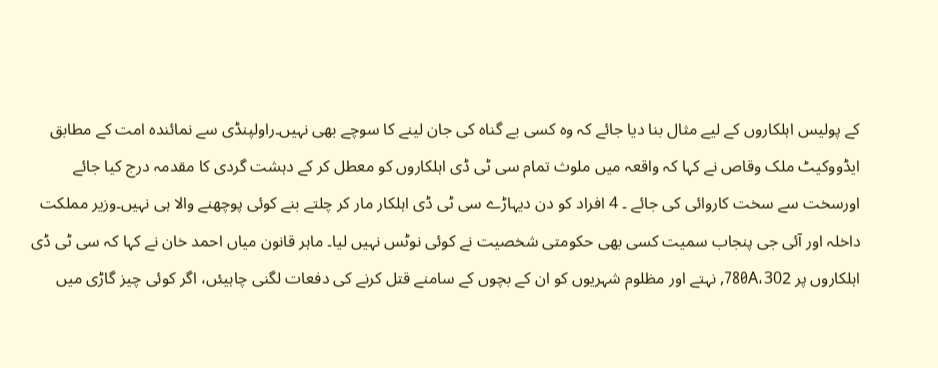کے پولیس اہلکاروں کے لیے مثال بنا دیا جائے کہ وہ کسی بے گناہ کی جان لینے کا سوچے بھی نہیں۔راولپنڈی سے نمائندہ امت کے مطابق ایڈووکیٹ ملک وقاص نے کہا کہ واقعہ میں ملوث تمام سی ٹی ڈی اہلکاروں کو معطل کر کے دہشت گردی کا مقدمہ درج کیا جائے اورسخت سے سخت کاروائی کی جائے ۔ 4 افراد کو دن دیہاڑے سی ٹی ڈی اہلکار مار کر چلتے بنے کوئی پوچھنے والا ہی نہیں۔وزیر مملکت داخلہ اور آئی جی پنجاب سمیت کسی بھی حکومتی شخصیت نے کوئی نوٹس نہیں لیا۔ ماہر قانون میاں احمد خان نے کہا کہ سی ٹی ڈی اہلکاروں پر 780A،302, نہتے اور مظلوم شہریوں کو ان کے بچوں کے سامنے قتل کرنے کی دفعات لگنی چاہیئں، اگر کوئی چیز گاڑی میں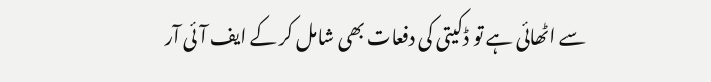سے اٹھائی ہے تو ڈکیتی کی دفعات بھی شامل کر کے ایف آئی آر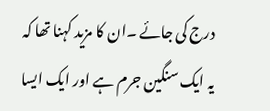درج کی جائے ۔ان کا مزید کہنا تھا کہ یہ ایک سنگین جرم ہے اور ایک ایسا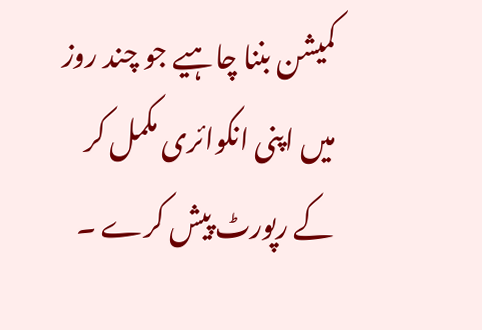کمیشن بننا چاہیے جو چند روز میں اپنی انکوائری مکمل کر کے رپورٹ پیش کرے ۔